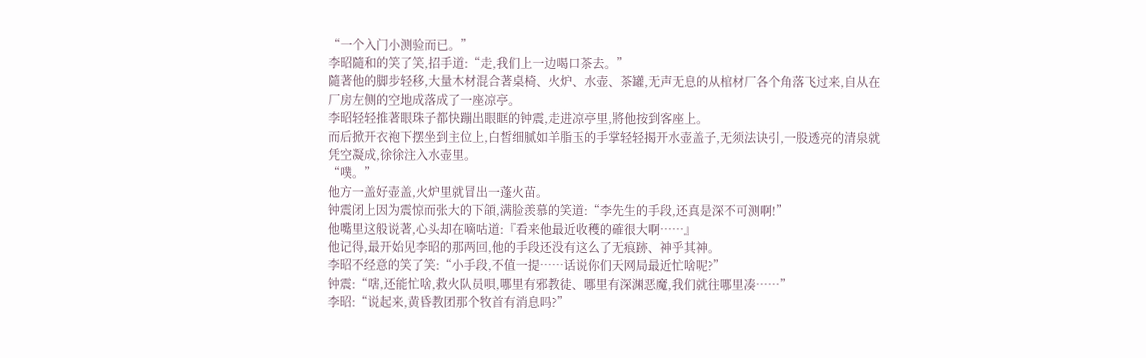“一个入门小测验而已。”
李昭隨和的笑了笑,招手道:“走,我们上一边喝口茶去。”
隨著他的脚步轻移,大量木材混合著桌椅、火炉、水壶、茶罐,无声无息的从棺材厂各个角落飞过来,自从在厂房左侧的空地成落成了一座凉亭。
李昭轻轻推著眼珠子都快蹦出眼眶的钟震,走进凉亭里,將他按到客座上。
而后掀开衣袍下摆坐到主位上,白皙细腻如羊脂玉的手掌轻轻揭开水壶盖子,无须法诀引,一股透亮的清泉就凭空凝成,徐徐注入水壶里。
“噗。”
他方一盖好壶盖,火炉里就冒出一蓬火苗。
钟震闭上因为震惊而张大的下頜,满脸羡慕的笑道:“李先生的手段,还真是深不可测啊!”
他嘴里这般说著,心头却在嘀咕道:『看来他最近收穫的確很大啊……』
他记得,最开始见李昭的那两回,他的手段还没有这么了无痕跡、神乎其神。
李昭不经意的笑了笑:“小手段,不值一提……话说你们天网局最近忙啥呢?”
钟震:“嗐,还能忙啥,救火队员唄,哪里有邪教徒、哪里有深渊恶魔,我们就往哪里凑……”
李昭:“说起来,黄昏教团那个牧首有消息吗?”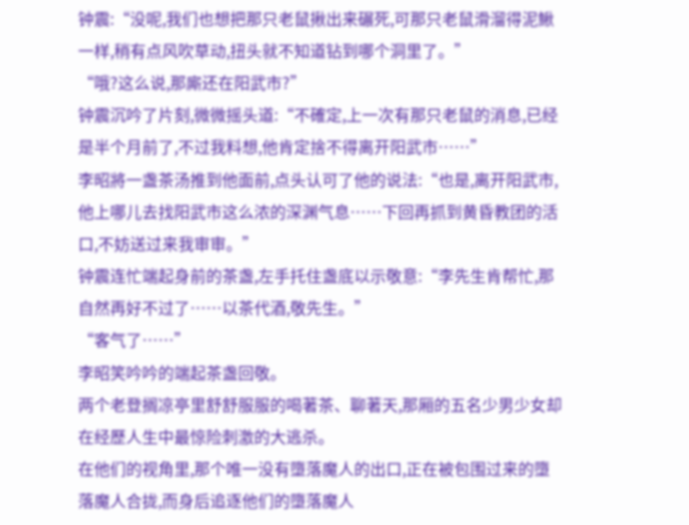钟震:“没呢,我们也想把那只老鼠揪出来碾死,可那只老鼠滑溜得泥鰍一样,稍有点风吹草动,扭头就不知道钻到哪个洞里了。”
“哦?这么说,那廝还在阳武市?”
钟震沉吟了片刻,微微摇头道:“不確定,上一次有那只老鼠的消息,已经是半个月前了,不过我料想,他肯定捨不得离开阳武市……”
李昭將一盏茶汤推到他面前,点头认可了他的说法:“也是,离开阳武市,他上哪儿去找阳武市这么浓的深渊气息……下回再抓到黄昏教团的活口,不妨送过来我审审。”
钟震连忙端起身前的茶盏,左手托住盏底以示敬意:“李先生肯帮忙,那自然再好不过了……以茶代酒,敬先生。”
“客气了……”
李昭笑吟吟的端起茶盏回敬。
两个老登搁凉亭里舒舒服服的喝著茶、聊著天,那厢的五名少男少女却在经歷人生中最惊险刺激的大逃杀。
在他们的视角里,那个唯一没有墮落魔人的出口,正在被包围过来的墮落魔人合拢,而身后追逐他们的墮落魔人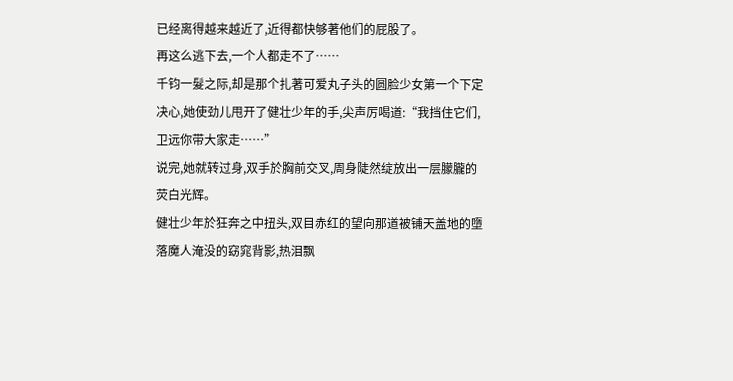已经离得越来越近了,近得都快够著他们的屁股了。
再这么逃下去,一个人都走不了……
千钧一髮之际,却是那个扎著可爱丸子头的圆脸少女第一个下定决心,她使劲儿甩开了健壮少年的手,尖声厉喝道:“我挡住它们,卫远你带大家走……”
说完,她就转过身,双手於胸前交叉,周身陡然绽放出一层朦朧的荧白光辉。
健壮少年於狂奔之中扭头,双目赤红的望向那道被铺天盖地的墮落魔人淹没的窈窕背影,热泪飘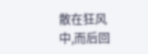散在狂风中,而后回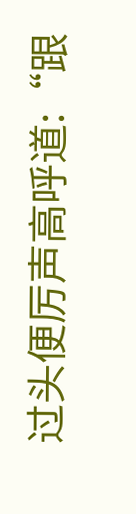过头便厉声高呼道:“跟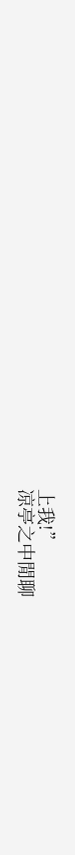上我!”
凉亭之中閒聊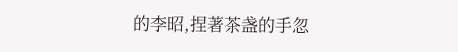的李昭,捏著茶盏的手忽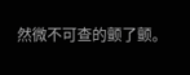然微不可查的颤了颤。